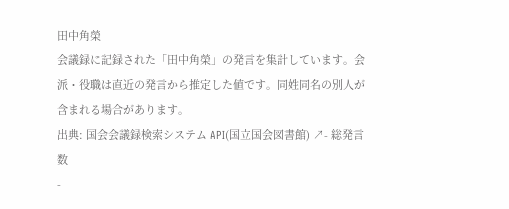田中角榮
会議録に記録された「田中角榮」の発言を集計しています。会派・役職は直近の発言から推定した値です。同姓同名の別人が含まれる場合があります。
出典: 国会会議録検索システム API(国立国会図書館) ↗- 総発言数
-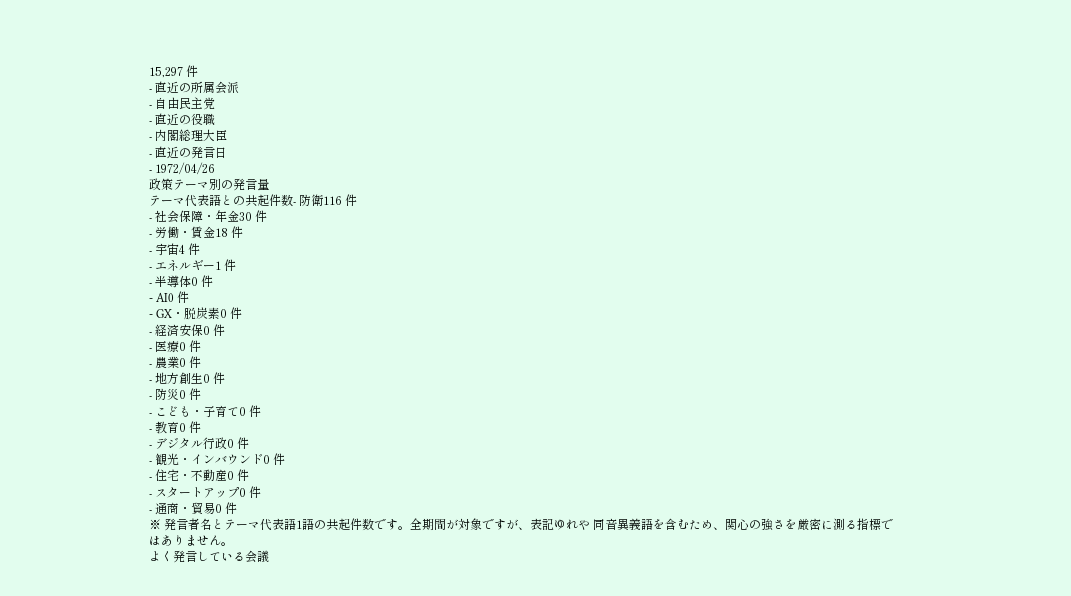15,297 件
- 直近の所属会派
- 自由民主党
- 直近の役職
- 内閣総理大臣
- 直近の発言日
- 1972/04/26
政策テーマ別の発言量
テーマ代表語との共起件数- 防衛116 件
- 社会保障・年金30 件
- 労働・賃金18 件
- 宇宙4 件
- エネルギー1 件
- 半導体0 件
- AI0 件
- GX・脱炭素0 件
- 経済安保0 件
- 医療0 件
- 農業0 件
- 地方創生0 件
- 防災0 件
- こども・子育て0 件
- 教育0 件
- デジタル行政0 件
- 観光・インバウンド0 件
- 住宅・不動産0 件
- スタートアップ0 件
- 通商・貿易0 件
※ 発言者名とテーマ代表語1語の共起件数です。全期間が対象ですが、表記ゆれや 同音異義語を含むため、関心の強さを厳密に測る指標ではありません。
よく発言している会議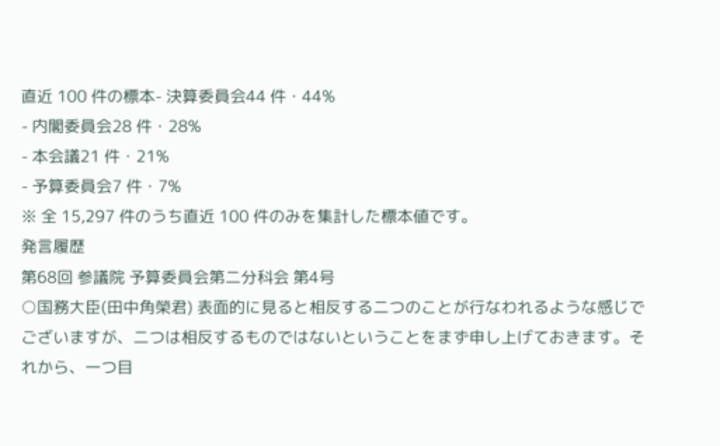直近 100 件の標本- 決算委員会44 件・44%
- 内閣委員会28 件・28%
- 本会議21 件・21%
- 予算委員会7 件・7%
※ 全 15,297 件のうち直近 100 件のみを集計した標本値です。
発言履歴
第68回 参議院 予算委員会第二分科会 第4号
○国務大臣(田中角榮君) 表面的に見ると相反する二つのことが行なわれるような感じでございますが、二つは相反するものではないということをまず申し上げておきます。それから、一つ目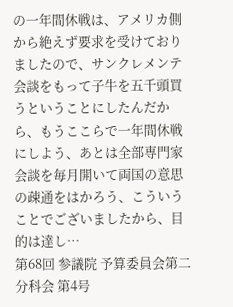の一年間休戦は、アメリカ側から絶えず要求を受けておりましたので、サンクレメンテ会談をもって子牛を五千頭買うということにしたんだから、もうここらで一年間休戦にしよう、あとは全部専門家会談を毎月開いて両国の意思の疎通をはかろう、こういうことでございましたから、目的は達し…
第68回 参議院 予算委員会第二分科会 第4号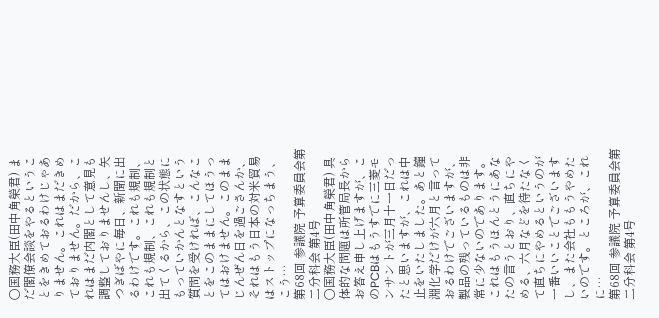○国務大臣(田中角榮君) まだ閣僚会談をやるということをきめておるわけじゃありません。これはまだきめておりません。だから、これはまだ内閣として意見も調整しておりませんし、矢つぎばやに毎日、新聞に出るわけです。これも規制、これも規制、これも規制と出てくるから、この状態にもっていかんとなすという質問を受ければ、こんなことをこのままにしてほうってはおけません。このままじんぜん日を過ごさんか、それはもう日本の対米貿易はストップになっちまう、こう…
第68回 参議院 予算委員会第二分科会 第4号
○国務大臣(田中角榮君) 具体的な問題は所管局長からお答え申し上げますが、このPCBはもうすでに三菱モンサントが三月十一日だったと思いますが、これは中止をいたしました。あと鐘淵化学だけが六月と言っておるわけでございますが、製品の残っているものは非常に少ないのであります。これはもうほんとうにあなたの言うとおり、直ちにやめる、六月などを待たなくて直ちにやめるというのが一番いいことでございますし、また会社ももうやめたいのです。ところが、これに…
第68回 参議院 予算委員会第二分科会 第4号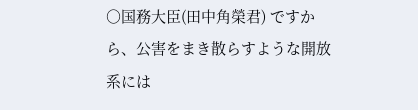○国務大臣(田中角榮君) ですから、公害をまき散らすような開放系には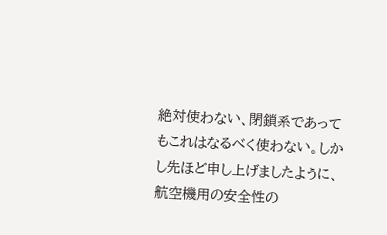絶対使わない、閉鎖系であってもこれはなるべく使わない。しかし先ほど申し上げましたように、航空機用の安全性の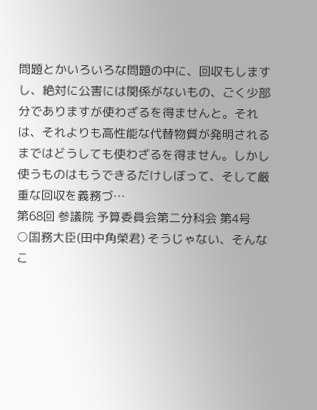問題とかいろいろな問題の中に、回収もしますし、絶対に公害には関係がないもの、ごく少部分でありますが使わざるを得ませんと。それは、それよりも高性能な代替物質が発明されるまではどうしても使わざるを得ません。しかし使うものはもうできるだけしぼって、そして厳重な回収を義務づ…
第68回 参議院 予算委員会第二分科会 第4号
○国務大臣(田中角榮君) そうじゃない、そんなこ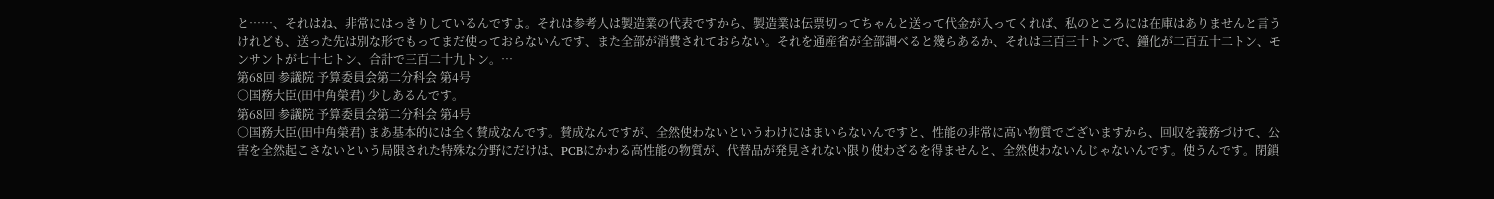と……、それはね、非常にはっきりしているんですよ。それは参考人は製造業の代表ですから、製造業は伝票切ってちゃんと送って代金が入ってくれば、私のところには在庫はありませんと言うけれども、送った先は別な形でもってまだ使っておらないんです、また全部が消費されておらない。それを通産省が全部調べると幾らあるか、それは三百三十トンで、鐘化が二百五十二トン、モンサントが七十七トン、合計で三百二十九トン。…
第68回 参議院 予算委員会第二分科会 第4号
○国務大臣(田中角榮君) 少しあるんです。
第68回 参議院 予算委員会第二分科会 第4号
○国務大臣(田中角榮君) まあ基本的には全く賛成なんです。賛成なんですが、全然使わないというわけにはまいらないんですと、性能の非常に高い物質でございますから、回収を義務づけて、公害を全然起こさないという局限された特殊な分野にだけは、PCBにかわる高性能の物質が、代替品が発見されない限り使わざるを得ませんと、全然使わないんじゃないんです。使うんです。閉鎖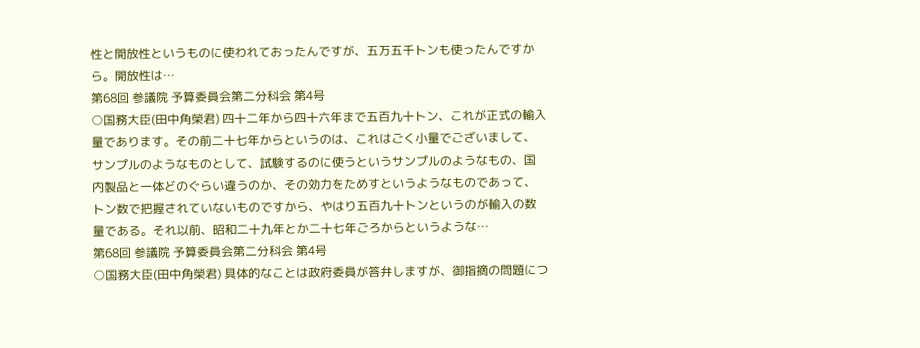性と開放性というものに使われておったんですが、五万五千トンも使ったんですから。開放性は…
第68回 参議院 予算委員会第二分科会 第4号
○国務大臣(田中角榮君) 四十二年から四十六年まで五百九十トン、これが正式の輸入量であります。その前二十七年からというのは、これはごく小量でございまして、サンプルのようなものとして、試験するのに使うというサンプルのようなもの、国内製品と一体どのぐらい違うのか、その効力をためすというようなものであって、トン数で把握されていないものですから、やはり五百九十トンというのが輸入の数量である。それ以前、昭和二十九年とか二十七年ごろからというような…
第68回 参議院 予算委員会第二分科会 第4号
○国務大臣(田中角榮君) 具体的なことは政府委員が答弁しますが、御指摘の問題につ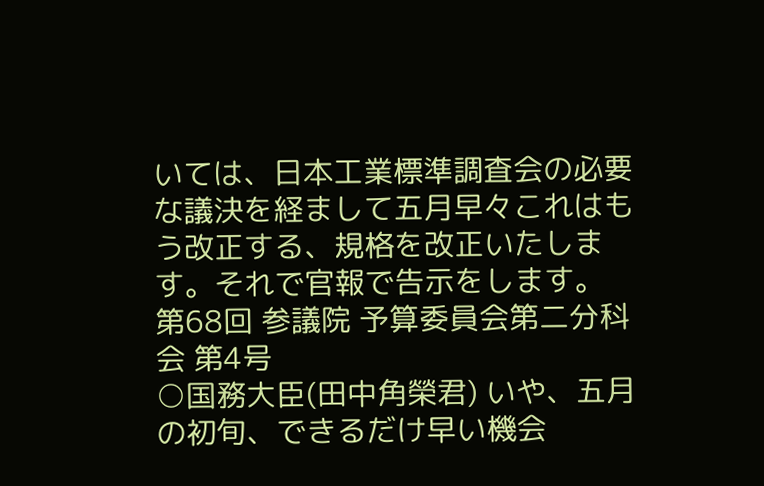いては、日本工業標準調査会の必要な議決を経まして五月早々これはもう改正する、規格を改正いたします。それで官報で告示をします。
第68回 参議院 予算委員会第二分科会 第4号
○国務大臣(田中角榮君) いや、五月の初旬、できるだけ早い機会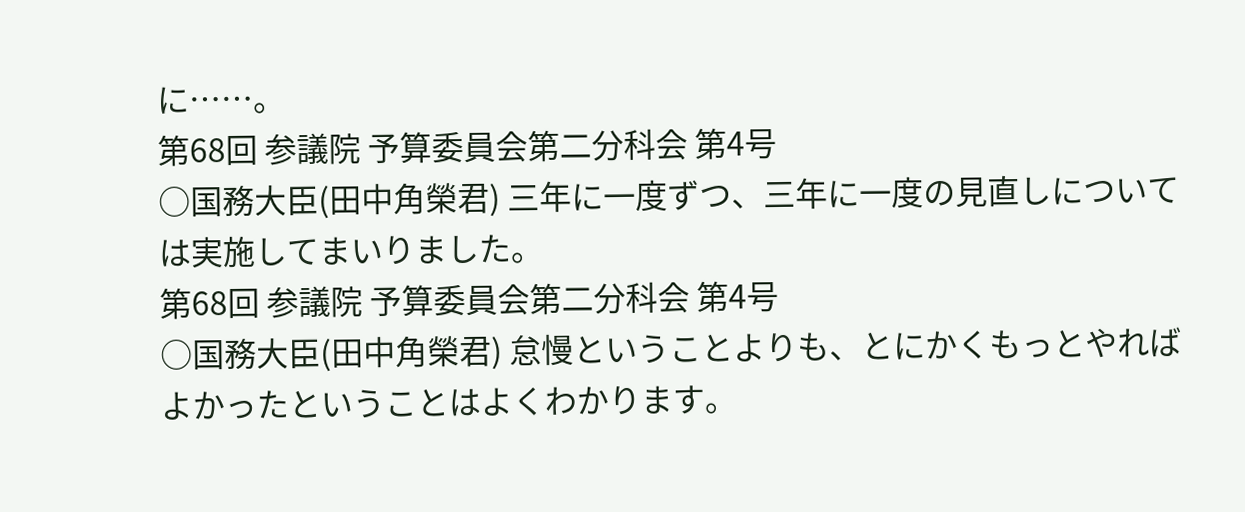に……。
第68回 参議院 予算委員会第二分科会 第4号
○国務大臣(田中角榮君) 三年に一度ずつ、三年に一度の見直しについては実施してまいりました。
第68回 参議院 予算委員会第二分科会 第4号
○国務大臣(田中角榮君) 怠慢ということよりも、とにかくもっとやればよかったということはよくわかります。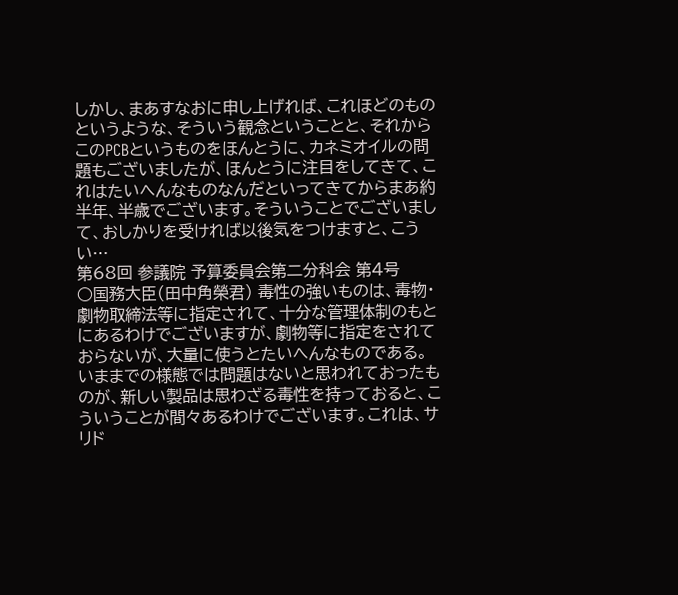しかし、まあすなおに申し上げれば、これほどのものというような、そういう観念ということと、それからこのPCBというものをほんとうに、カネミオイルの問題もございましたが、ほんとうに注目をしてきて、これはたいへんなものなんだといってきてからまあ約半年、半歳でございます。そういうことでございまして、おしかりを受ければ以後気をつけますと、こうい…
第68回 参議院 予算委員会第二分科会 第4号
○国務大臣(田中角榮君) 毒性の強いものは、毒物・劇物取締法等に指定されて、十分な管理体制のもとにあるわけでございますが、劇物等に指定をされておらないが、大量に使うとたいへんなものである。いままでの様態では問題はないと思われておったものが、新しい製品は思わざる毒性を持っておると、こういうことが間々あるわけでございます。これは、サリド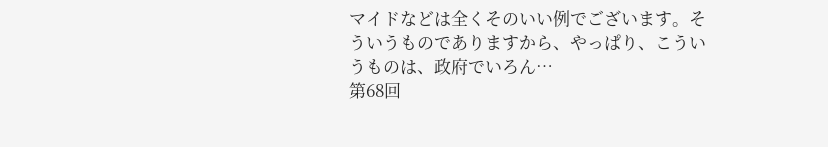マイドなどは全くそのいい例でございます。そういうものでありますから、やっぱり、こういうものは、政府でいろん…
第68回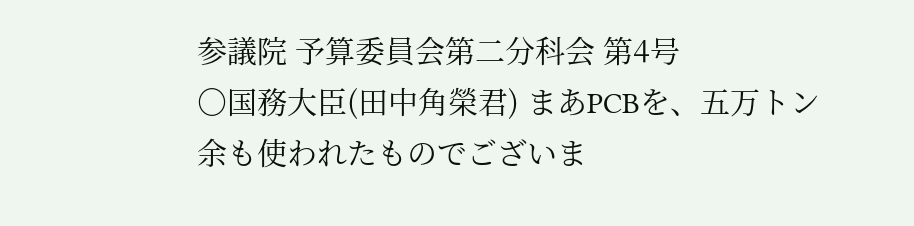参議院 予算委員会第二分科会 第4号
○国務大臣(田中角榮君) まあPCBを、五万トン余も使われたものでございま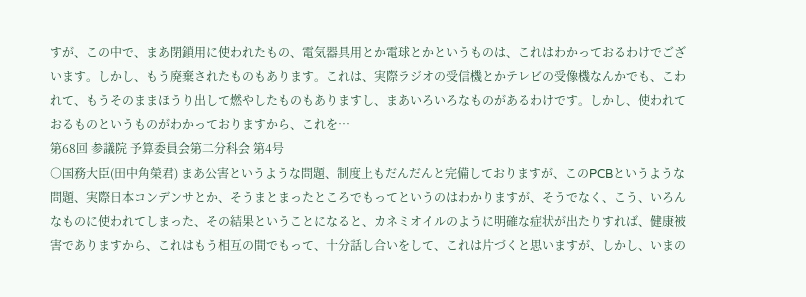すが、この中で、まあ閉鎖用に使われたもの、電気器具用とか電球とかというものは、これはわかっておるわけでございます。しかし、もう廃棄されたものもあります。これは、実際ラジオの受信機とかテレビの受像機なんかでも、こわれて、もうそのままほうり出して燃やしたものもありますし、まあいろいろなものがあるわけです。しかし、使われておるものというものがわかっておりますから、これを…
第68回 参議院 予算委員会第二分科会 第4号
○国務大臣(田中角榮君) まあ公害というような問題、制度上もだんだんと完備しておりますが、このPCBというような問題、実際日本コンデンサとか、そうまとまったところでもってというのはわかりますが、そうでなく、こう、いろんなものに使われてしまった、その結果ということになると、カネミオイルのように明確な症状が出たりすれば、健康被害でありますから、これはもう相互の間でもって、十分話し合いをして、これは片づくと思いますが、しかし、いまの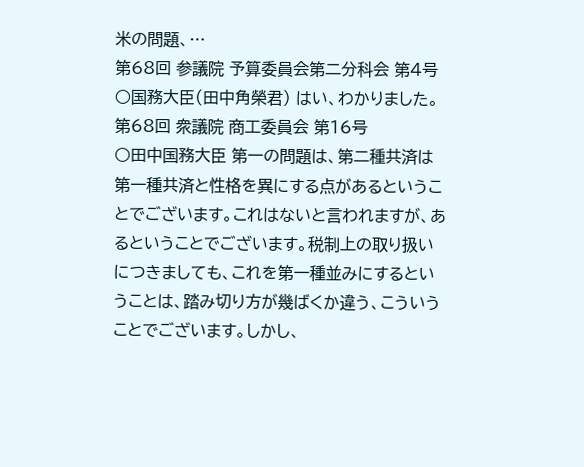米の問題、…
第68回 参議院 予算委員会第二分科会 第4号
○国務大臣(田中角榮君) はい、わかりました。
第68回 衆議院 商工委員会 第16号
○田中国務大臣 第一の問題は、第二種共済は第一種共済と性格を異にする点があるということでございます。これはないと言われますが、あるということでございます。税制上の取り扱いにつきましても、これを第一種並みにするということは、踏み切り方が幾ばくか違う、こういうことでございます。しかし、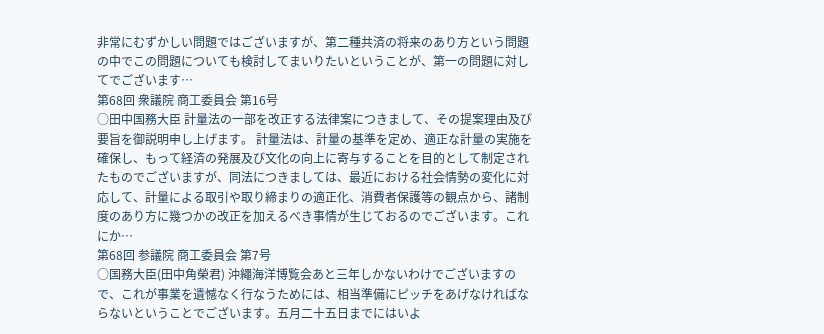非常にむずかしい問題ではございますが、第二種共済の将来のあり方という問題の中でこの問題についても検討してまいりたいということが、第一の問題に対してでございます…
第68回 衆議院 商工委員会 第16号
○田中国務大臣 計量法の一部を改正する法律案につきまして、その提案理由及び要旨を御説明申し上げます。 計量法は、計量の基準を定め、適正な計量の実施を確保し、もって経済の発展及び文化の向上に寄与することを目的として制定されたものでございますが、同法につきましては、最近における社会情勢の変化に対応して、計量による取引や取り締まりの適正化、消費者保護等の観点から、諸制度のあり方に幾つかの改正を加えるべき事情が生じておるのでございます。これにか…
第68回 参議院 商工委員会 第7号
○国務大臣(田中角榮君) 沖繩海洋博覧会あと三年しかないわけでございますので、これが事業を遺憾なく行なうためには、相当準備にピッチをあげなければならないということでございます。五月二十五日までにはいよ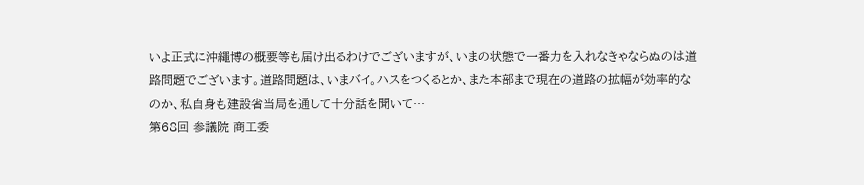いよ正式に沖繩博の概要等も届け出るわけでございますが、いまの状態で一番力を入れなきゃならぬのは道路問題でございます。道路問題は、いまバイ。ハスをつくるとか、また本部まで現在の道路の拡幅が効率的なのか、私自身も建設省当局を通して十分話を聞いて…
第68回 参議院 商工委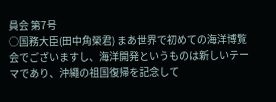員会 第7号
○国務大臣(田中角榮君) まあ世界で初めての海洋博覧会でございますし、海洋開発というものは新しいテーマであり、沖繩の祖国復帰を記念して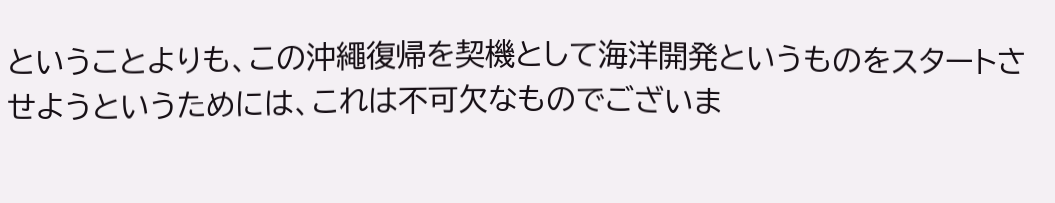ということよりも、この沖繩復帰を契機として海洋開発というものをスタートさせようというためには、これは不可欠なものでございま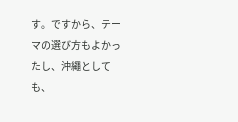す。ですから、テーマの選び方もよかったし、沖繩としても、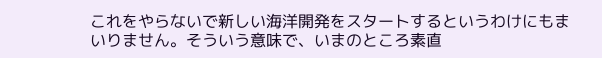これをやらないで新しい海洋開発をスタートするというわけにもまいりません。そういう意味で、いまのところ素直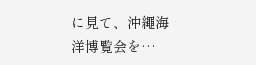に見て、沖繩海洋博覧会を…